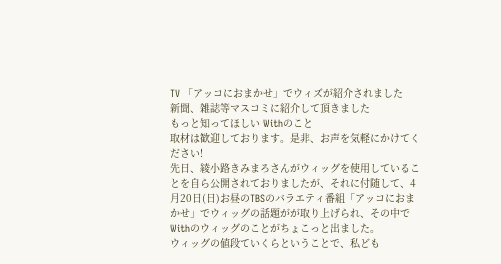TV 「アッコにおまかせ」でウィズが紹介されました
新聞、雑誌等マスコミに紹介して頂きました
もっと知ってほしい Withのこと
取材は歓迎しております。是非、お声を気軽にかけてください!
先日、綾小路きみまろさんがウィッグを使用していることを自ら公開されておりましたが、それに付随して、4月20日(日)お昼のTBSのバラエティ番組「アッコにおまかせ」でウィッグの話題がが取り上げられ、その中でWithのウィッグのことがちょこっと出ました。
ウィッグの値段ていくらということで、私ども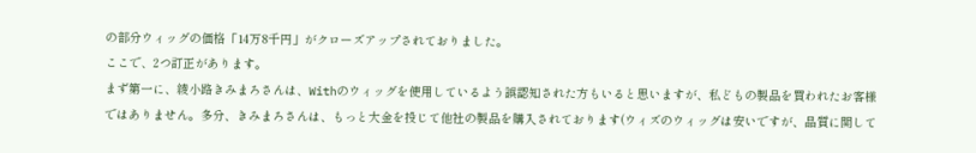の部分ウィッグの価格「14万8千円」がクローズアップされておりました。
ここで、2つ訂正があります。
まず第一に、綾小路きみまろさんは、Withのウィッグを使用しているよう誤認知された方もいると思いますが、私どもの製品を買われたお客様ではありません。多分、きみまろさんは、もっと大金を投じて他社の製品を購入されております(ウィズのウィッグは安いですが、品質に関して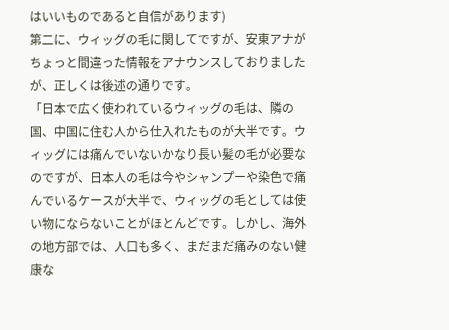はいいものであると自信があります)
第二に、ウィッグの毛に関してですが、安東アナがちょっと間違った情報をアナウンスしておりましたが、正しくは後述の通りです。
「日本で広く使われているウィッグの毛は、隣の国、中国に住む人から仕入れたものが大半です。ウィッグには痛んでいないかなり長い髪の毛が必要なのですが、日本人の毛は今やシャンプーや染色で痛んでいるケースが大半で、ウィッグの毛としては使い物にならないことがほとんどです。しかし、海外の地方部では、人口も多く、まだまだ痛みのない健康な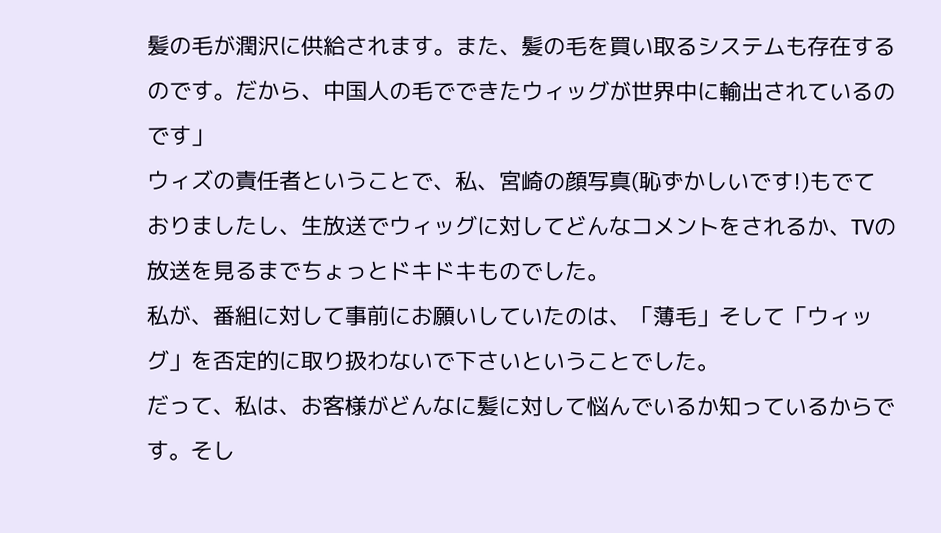髪の毛が潤沢に供給されます。また、髪の毛を買い取るシステムも存在するのです。だから、中国人の毛でできたウィッグが世界中に輸出されているのです」
ウィズの責任者ということで、私、宮崎の顔写真(恥ずかしいです!)もでておりましたし、生放送でウィッグに対してどんなコメントをされるか、TVの放送を見るまでちょっとドキドキものでした。
私が、番組に対して事前にお願いしていたのは、「薄毛」そして「ウィッグ」を否定的に取り扱わないで下さいということでした。
だって、私は、お客様がどんなに髪に対して悩んでいるか知っているからです。そし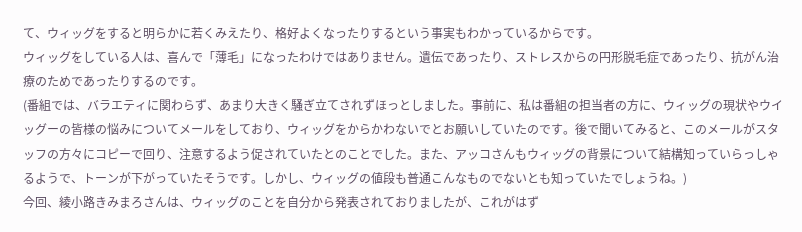て、ウィッグをすると明らかに若くみえたり、格好よくなったりするという事実もわかっているからです。
ウィッグをしている人は、喜んで「薄毛」になったわけではありません。遺伝であったり、ストレスからの円形脱毛症であったり、抗がん治療のためであったりするのです。
(番組では、バラエティに関わらず、あまり大きく騒ぎ立てされずほっとしました。事前に、私は番組の担当者の方に、ウィッグの現状やウイッグーの皆様の悩みについてメールをしており、ウィッグをからかわないでとお願いしていたのです。後で聞いてみると、このメールがスタッフの方々にコピーで回り、注意するよう促されていたとのことでした。また、アッコさんもウィッグの背景について結構知っていらっしゃるようで、トーンが下がっていたそうです。しかし、ウィッグの値段も普通こんなものでないとも知っていたでしょうね。)
今回、綾小路きみまろさんは、ウィッグのことを自分から発表されておりましたが、これがはず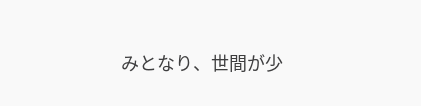みとなり、世間が少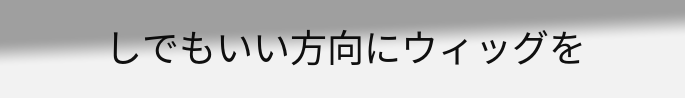しでもいい方向にウィッグを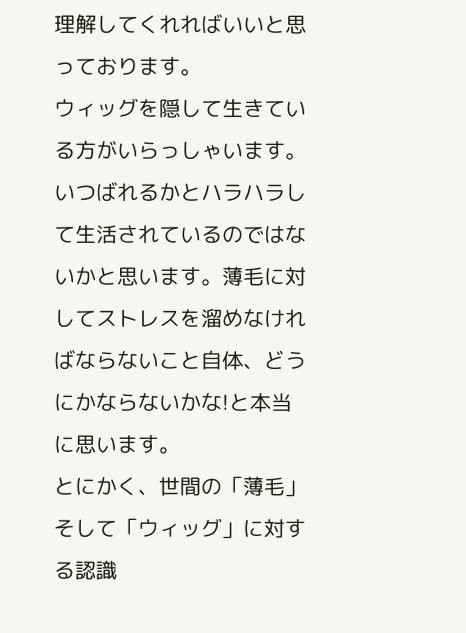理解してくれればいいと思っております。
ウィッグを隠して生きている方がいらっしゃいます。いつばれるかとハラハラして生活されているのではないかと思います。薄毛に対してストレスを溜めなければならないこと自体、どうにかならないかな!と本当に思います。
とにかく、世間の「薄毛」そして「ウィッグ」に対する認識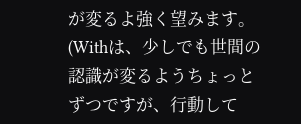が変るよ強く望みます。(Withは、少しでも世間の認識が変るようちょっとずつですが、行動して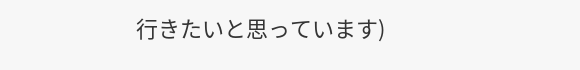行きたいと思っています)